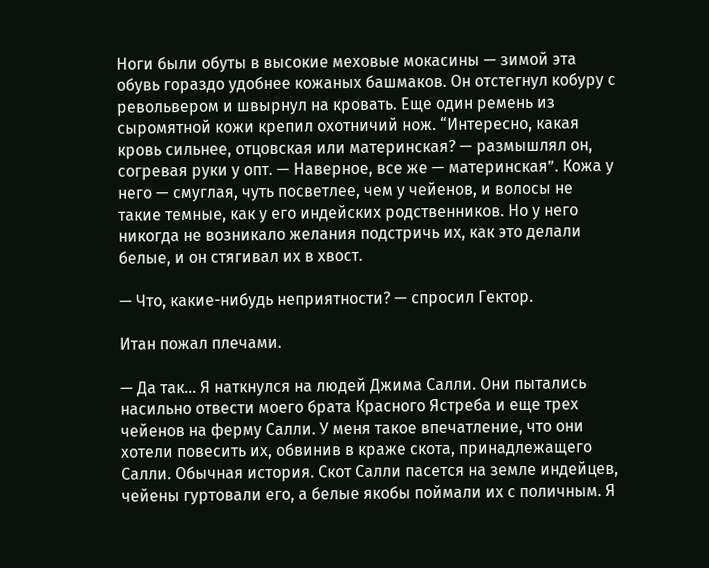Ноги были обуты в высокие меховые мокасины — зимой эта обувь гораздо удобнее кожаных башмаков. Он отстегнул кобуру с револьвером и швырнул на кровать. Еще один ремень из сыромятной кожи крепил охотничий нож. “Интересно, какая кровь сильнее, отцовская или материнская? — размышлял он, согревая руки у опт. — Наверное, все же — материнская”. Кожа у него — смуглая, чуть посветлее, чем у чейенов, и волосы не такие темные, как у его индейских родственников. Но у него никогда не возникало желания подстричь их, как это делали белые, и он стягивал их в хвост.

— Что, какие-нибудь неприятности? — спросил Гектор.

Итан пожал плечами.

— Да так… Я наткнулся на людей Джима Салли. Они пытались насильно отвести моего брата Красного Ястреба и еще трех чейенов на ферму Салли. У меня такое впечатление, что они хотели повесить их, обвинив в краже скота, принадлежащего Салли. Обычная история. Скот Салли пасется на земле индейцев, чейены гуртовали его, а белые якобы поймали их с поличным. Я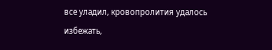все уладил, кровопролития удалось избежать,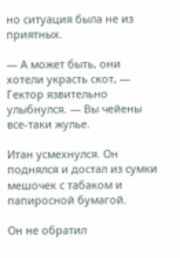но ситуация была не из приятных.

— А может быть, они хотели украсть скот, — Гектор язвительно улыбнулся. — Вы чейены все-таки жулье.

Итан усмехнулся. Он поднялся и достал из сумки мешочек с табаком и папиросной бумагой.

Он не обратил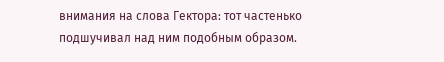внимания на слова Гектора: тот частенько подшучивал над ним подобным образом.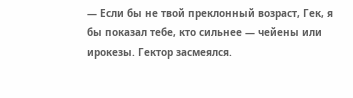— Если бы не твой преклонный возраст, Гек, я бы показал тебе, кто сильнее — чейены или ирокезы. Гектор засмеялся.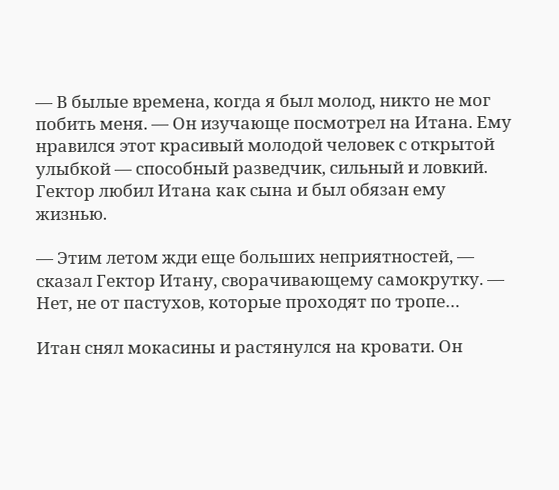— В былые времена, когда я был молод, никто не мог побить меня. — Он изучающе посмотрел на Итана. Ему нравился этот красивый молодой человек с открытой улыбкой — способный разведчик, сильный и ловкий. Гектор любил Итана как сына и был обязан ему жизнью.

— Этим летом жди еще больших неприятностей, — сказал Гектор Итану, сворачивающему самокрутку. — Нет, не от пастухов, которые проходят по тропе…

Итан снял мокасины и растянулся на кровати. Он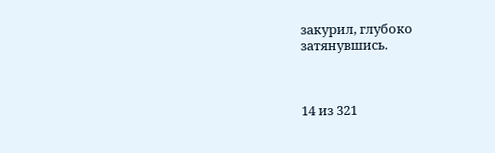закурил, глубоко затянувшись.



14 из 321